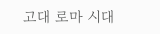고대 로마 시대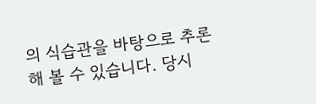의 식습관을 바탕으로 추론해 볼 수 있습니다. 당시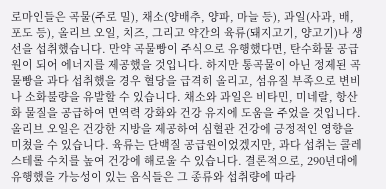로마인들은 곡물(주로 밀), 채소(양배추, 양파, 마늘 등), 과일(사과, 배, 포도 등), 올리브 오일, 치즈, 그리고 약간의 육류(돼지고기, 양고기)나 생선을 섭취했습니다. 만약 곡물빵이 주식으로 유행했다면, 탄수화물 공급원이 되어 에너지를 제공했을 것입니다. 하지만 통곡물이 아닌 정제된 곡물빵을 과다 섭취했을 경우 혈당을 급격히 올리고, 섬유질 부족으로 변비나 소화불량을 유발할 수 있습니다. 채소와 과일은 비타민, 미네랄, 항산화 물질을 공급하여 면역력 강화와 건강 유지에 도움을 주었을 것입니다. 올리브 오일은 건강한 지방을 제공하여 심혈관 건강에 긍정적인 영향을 미쳤을 수 있습니다. 육류는 단백질 공급원이었겠지만, 과다 섭취는 콜레스테롤 수치를 높여 건강에 해로울 수 있습니다. 결론적으로, 290년대에 유행했을 가능성이 있는 음식들은 그 종류와 섭취량에 따라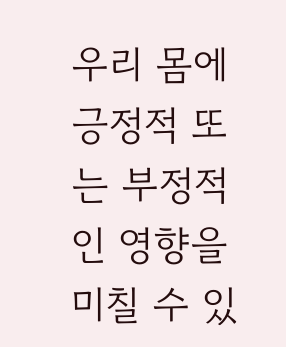우리 몸에 긍정적 또는 부정적인 영향을 미칠 수 있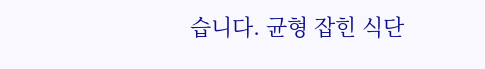습니다. 균형 잡힌 식단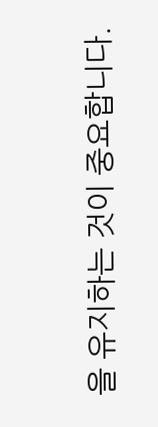을 유지하는 것이 중요합니다.